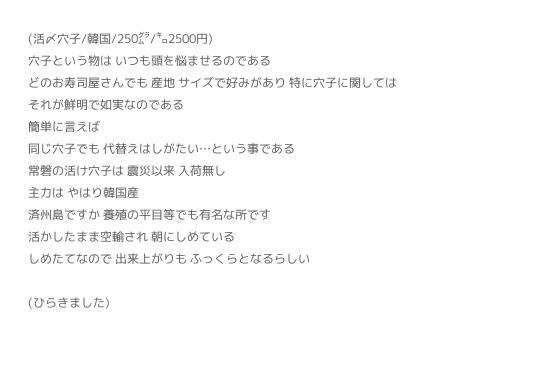(活〆穴子/韓国/250㌘/㌔2500円)
穴子という物は いつも頭を悩ませるのである
どのお寿司屋さんでも 産地 サイズで好みがあり 特に穴子に関しては それが鮮明で如実なのである
簡単に言えば
同じ穴子でも 代替えはしがたい…という事である
常磐の活け穴子は 震災以来 入荷無し
主力は やはり韓国産
済州島ですか 養殖の平目等でも有名な所です
活かしたまま空輸され 朝にしめている
しめたてなので 出来上がりも ふっくらとなるらしい

(ひらきました)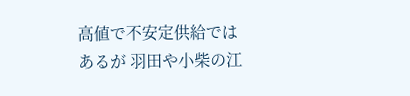高値で不安定供給ではあるが 羽田や小柴の江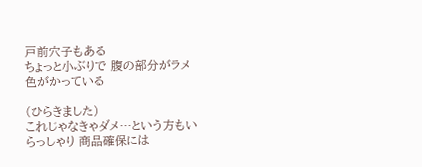戸前穴子もある
ちょっと小ぶりで 腹の部分がラメ色がかっている

(ひらきました)
これじゃなきゃダメ…という方もいらっしゃり 商品確保には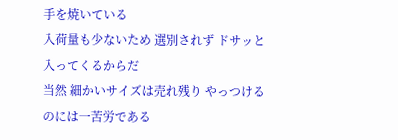手を焼いている
入荷量も少ないため 選別されず ドサッと入ってくるからだ
当然 細かいサイズは売れ残り やっつけるのには一苦労である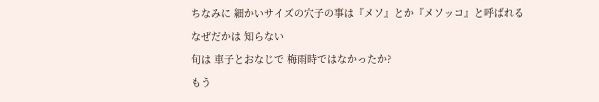ちなみに 細かいサイズの穴子の事は『メソ』とか『メソッコ』と呼ばれる
なぜだかは 知らない
旬は 車子とおなじで 梅雨時ではなかったか?
もう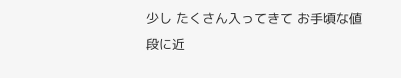少し たくさん入ってきて お手頃な値段に近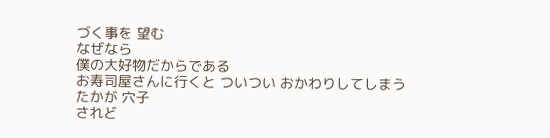づく事を 望む
なぜなら
僕の大好物だからである
お寿司屋さんに行くと ついつい おかわりしてしまう
たかが 穴子
されど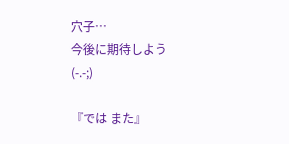穴子…
今後に期待しよう
(-.-;)

『では また』